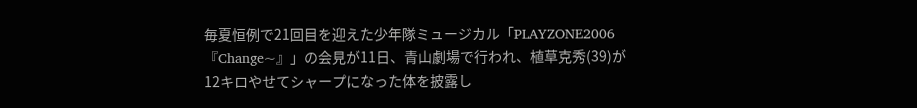毎夏恒例で21回目を迎えた少年隊ミュージカル「PLAYZONE2006『Change~』」の会見が11日、青山劇場で行われ、植草克秀(39)が12キロやせてシャープになった体を披露し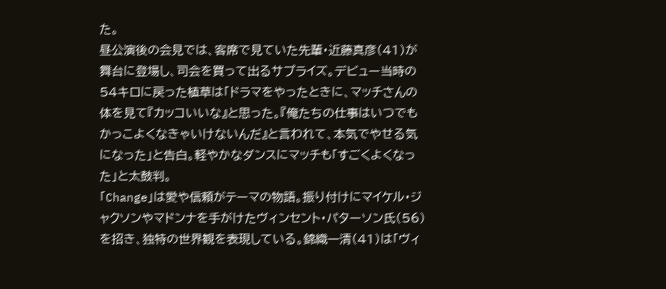た。
昼公演後の会見では、客席で見ていた先輩・近藤真彦(41)が舞台に登場し、司会を買って出るサプライズ。デビュー当時の54キロに戻った植草は「ドラマをやったときに、マッチさんの体を見て『カッコいいな』と思った。『俺たちの仕事はいつでもかっこよくなきゃいけないんだ』と言われて、本気でやせる気になった」と告白。軽やかなダンスにマッチも「すごくよくなった」と太鼓判。
「Change」は愛や信頼がテーマの物語。振り付けにマイケル・ジャクソンやマドンナを手がけたヴィンセント・パターソン氏(56)を招き、独特の世界観を表現している。錦織一清(41)は「ヴィ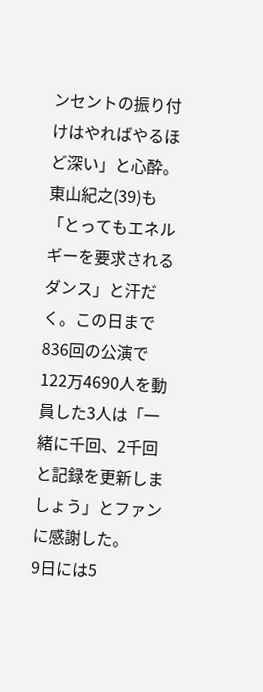ンセントの振り付けはやればやるほど深い」と心酔。東山紀之(39)も「とってもエネルギーを要求されるダンス」と汗だく。この日まで836回の公演で122万4690人を動員した3人は「一緒に千回、2千回と記録を更新しましょう」とファンに感謝した。
9日には5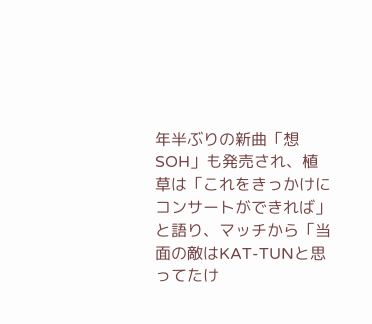年半ぶりの新曲「想 SOH」も発売され、植草は「これをきっかけにコンサートができれば」と語り、マッチから「当面の敵はKAT-TUNと思ってたけ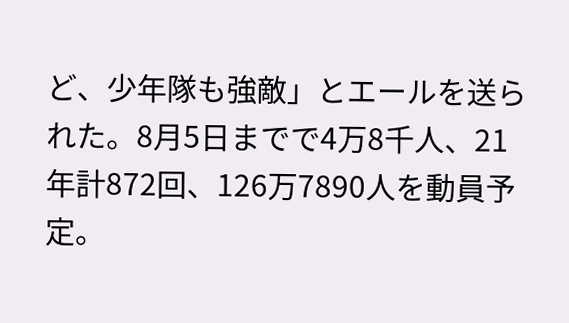ど、少年隊も強敵」とエールを送られた。8月5日までで4万8千人、21年計872回、126万7890人を動員予定。